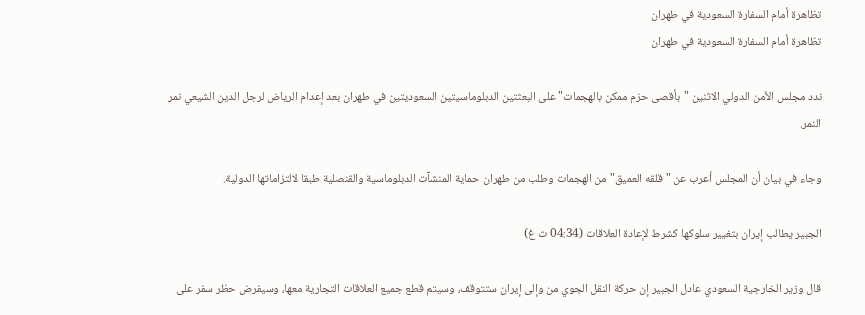تظاهرة أمام السفارة السعودية في طهران
تظاهرة أمام السفارة السعودية في طهران

ندد مجلس الأمن الدولي الاثنين "بأقصى حزم ممكن بالهجمات" على البعثتين الدبلوماسيتين السعوديتين في طهران بعد إعدام الرياض لرجل الدين الشيعي نمر النمر.

وجاء في بيان أن المجلس أعرب عن "قلقه العميق" من الهجمات وطلب من طهران حماية المنشآت الدبلوماسية والقنصلية طبقا لالتزاماتها الدولية.

الجبير يطالب إيران بتغيير سلوكها كشرط لإعادة العلاقات (04:34 ت غ)

قال وزير الخارجية السعودي عادل الجبير إن حركة النقل الجوي من وإلى إيران ستتوقف، وسيتم قطع جميع العلاقات التجارية معها، وسيفرض حظر سفر على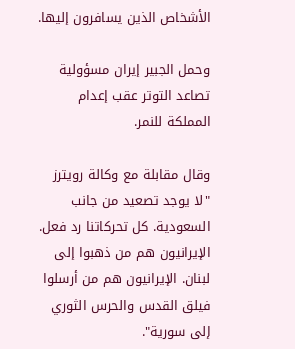الأشخاص الذين يسافرون إليها.

وحمل الجبير إيران مسؤولية تصاعد التوتر عقب إعدام المملكة للنمر.

وقال مقابلة مع وكالة رويترز "لا يوجد تصعيد من جانب السعودية. كل تحركاتنا رد فعل. الإيرانيون هم من ذهبوا إلى لبنان. الإيرانيون هم من أرسلوا فيلق القدس والحرس الثوري إلى سورية".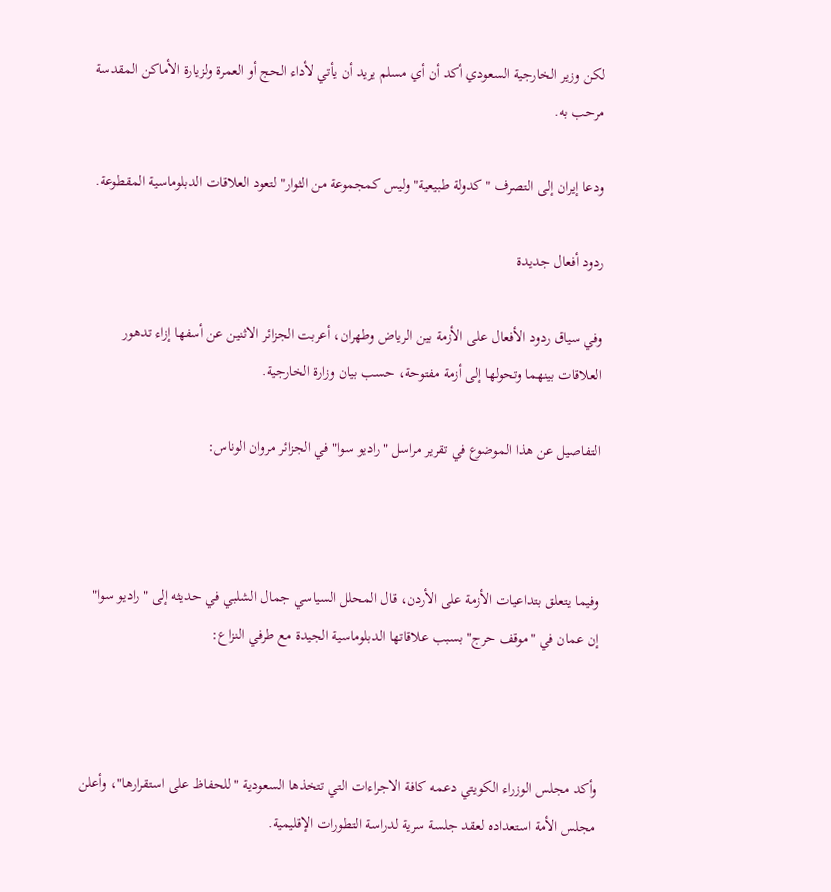لكن وزير الخارجية السعودي أكد أن أي مسلم يريد أن يأتي لأداء الحج أو العمرة ولزيارة الأماكن المقدسة مرحب به.

ودعا إيران إلى التصرف "كدولة طبيعية" وليس كمجموعة من الثوار" لتعود العلاقات الدبلوماسية المقطوعة.

ردود أفعال جديدة

وفي سياق ردود الأفعال على الأزمة بين الرياض وطهران، أعربت الجزائر الاثنين عن أسفها إزاء تدهور العلاقات بينهما وتحولها إلى أزمة مفتوحة، حسب بيان وزارة الخارجية.

التفاصيل عن هذا الموضوع في تقرير مراسل "راديو سوا" في الجزائر مروان الوناس:



وفيما يتعلق بتداعيات الأزمة على الأردن، قال المحلل السياسي جمال الشلبي في حديثه إلى "راديو سوا" إن عمان في "موقف حرج" بسبب علاقاتها الدبلوماسية الجيدة مع طرفي النزاع:



وأكد مجلس الوزراء الكويتي دعمه كافة الاجراءات التي تتخذها السعودية "للحفاظ على استقرارها"، وأعلن مجلس الأمة استعداده لعقد جلسة سرية لدراسة التطورات الإقليمية.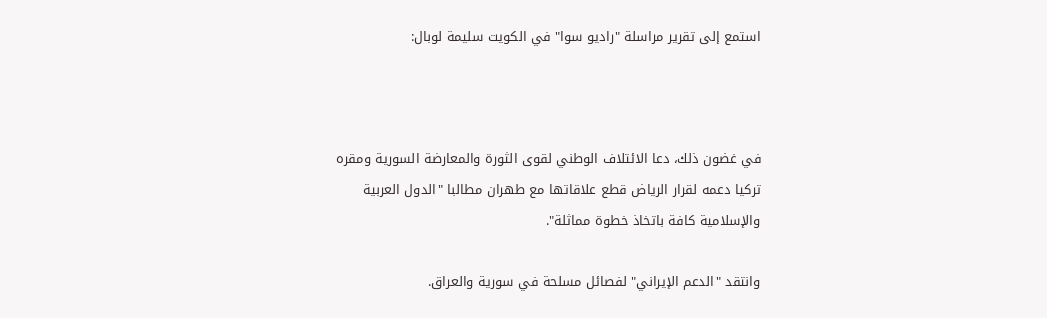استمع إلى تقرير مراسلة "راديو سوا" في الكويت سليمة لوبال:



في غضون ذلك، دعا الائتلاف الوطني لقوى الثورة والمعارضة السورية ومقره تركيا دعمه لقرار الرياض قطع علاقاتها مع طهران مطالبا "الدول العربية والإسلامية كافة باتخاذ خطوة مماثلة".

وانتقد "الدعم الإيراني" لفصائل مسلحة في سورية والعراق.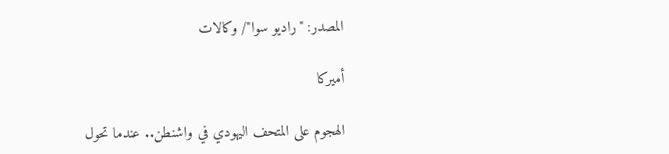المصدر: "راديو سوا"/ وكالات

أميركا

الهجوم على المتحف اليهودي في واشنطن.. عندما تحول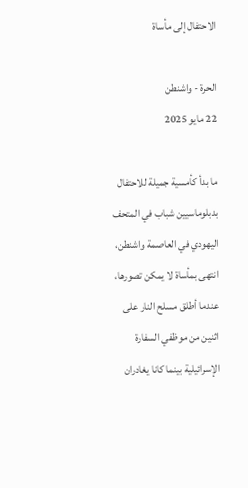الاحتفال إلى مأساة

الحرة - واشنطن
22 مايو 2025

ما بدأ كأمسية جميلة للاحتفال بدبلوماسيين شباب في المتحف اليهودي في العاصمة واشنطن، انتهى بمأساة لا يمكن تصورها، عندما أطلق مسلح النار على اثنين من موظفي السفارة الإسرائيلية بينما كانا يغادران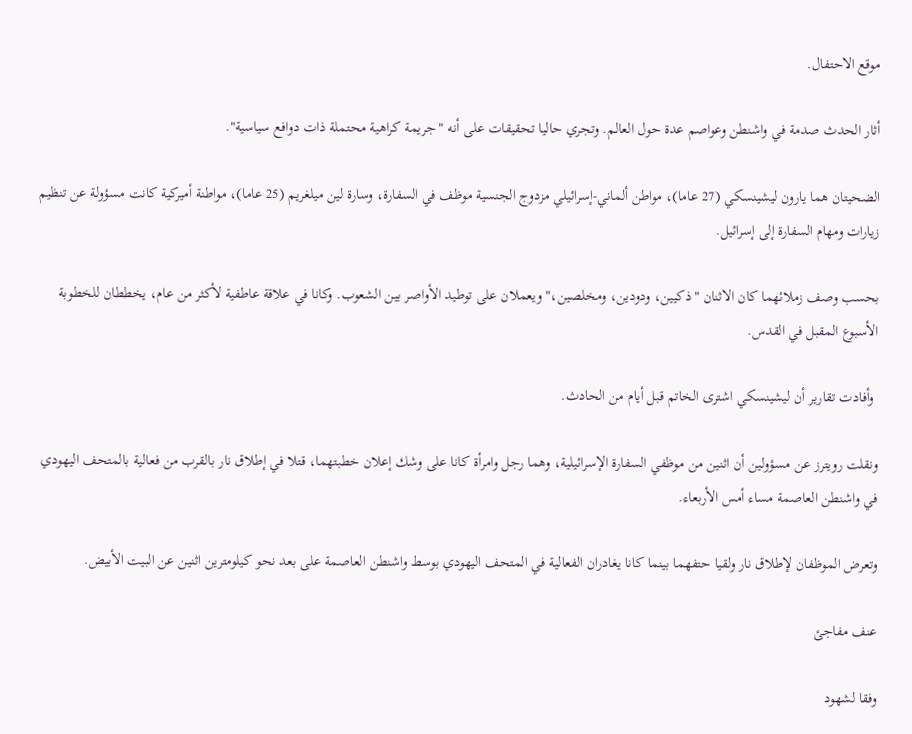موقع الاحتفال.

أثار الحدث صدمة في واشنطن وعواصم عدة حول العالم. وتجري حاليا تحقيقات على أنه "جريمة كراهية محتملة ذات دوافع سياسية".

الضحيتان هما يارون ليشينسكي (27 عاما)، مواطن ألماني-إسرائيلي مزدوج الجنسية موظف في السفارة، وسارة لين ميلغريم (25 عاما)، مواطنة أميركية كانت مسؤولة عن تنظيم زيارات ومهام السفارة إلى إسرائيل.

بحسب وصف زملائهما كان الاثنان "ذكيين، ودودين، ومخلصين،" ويعملان على توطيد الأواصر بين الشعوب. وكانا في علاقة عاطفية لأكثر من عام، يخططان للخطوبة الأسبوع المقبل في القدس.

 وأفادت تقارير أن ليشينسكي اشترى الخاتم قبل أيام من الحادث.

ونقلت رويترز عن مسؤولين أن اثنين من موظفي السفارة الإسرائيلية، وهما رجل وامرأة كانا على وشك إعلان خطبتهما، قتلا في إطلاق نار بالقرب من فعالية بالمتحف اليهودي في واشنطن العاصمة مساء أمس الأربعاء.

وتعرض الموظفان لإطلاق نار ولقيا حتفهما بينما كانا يغادران الفعالية في المتحف اليهودي بوسط واشنطن العاصمة على بعد نحو كيلومترين اثنين عن البيت الأبيض.

عنف مفاجئ

وفقا لشهود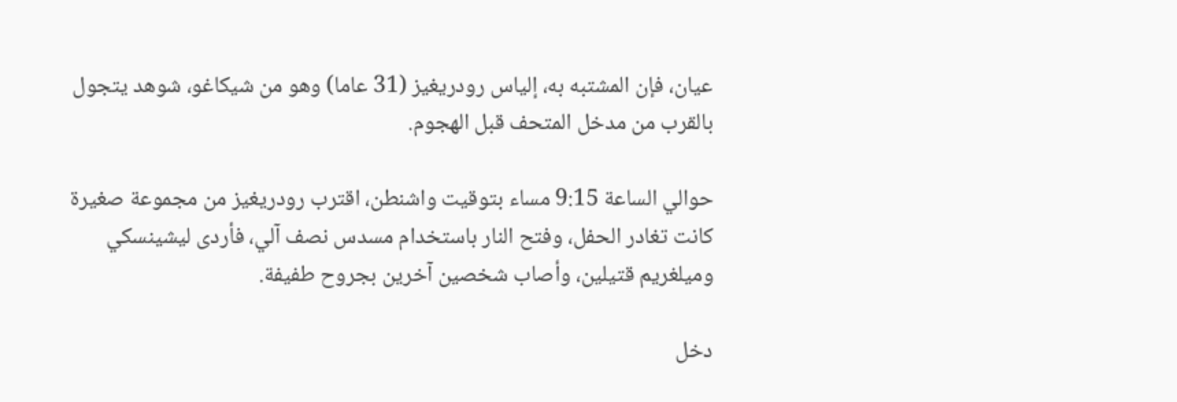عيان، فإن المشتبه به، إلياس رودريغيز (31 عاما) وهو من شيكاغو، شوهد يتجول بالقرب من مدخل المتحف قبل الهجوم.

حوالي الساعة 9:15 مساء بتوقيت واشنطن، اقترب رودريغيز من مجموعة صغيرة كانت تغادر الحفل، وفتح النار باستخدام مسدس نصف آلي، فأردى ليشينسكي وميلغريم قتيلين، وأصاب شخصين آخرين بجروح طفيفة.

دخل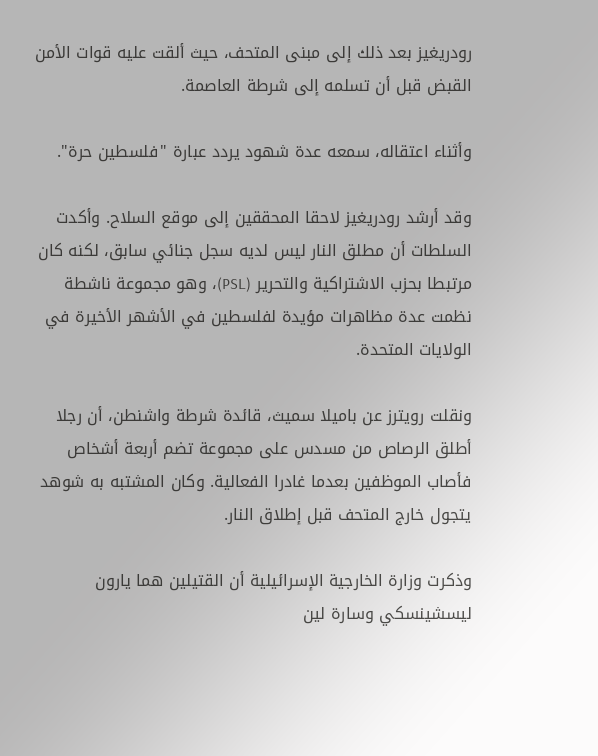رودريغيز بعد ذلك إلى مبنى المتحف، حيث ألقت عليه قوات الأمن القبض قبل أن تسلمه إلى شرطة العاصمة.

وأثناء اعتقاله، سمعه عدة شهود يردد عبارة "فلسطين حرة".

وقد أرشد رودريغيز لاحقا المحققين إلى موقع السلاح. وأكدت السلطات أن مطلق النار ليس لديه سجل جنائي سابق، لكنه كان مرتبطا بحزب الاشتراكية والتحرير (PSL)، وهو مجموعة ناشطة نظمت عدة مظاهرات مؤيدة لفلسطين في الأشهر الأخيرة في الولايات المتحدة.

ونقلت رويترز عن باميلا سميث، قائدة شرطة واشنطن، أن رجلا أطلق الرصاص من مسدس على مجموعة تضم أربعة أشخاص فأصاب الموظفين بعدما غادرا الفعالية. وكان المشتبه به شوهد يتجول خارج المتحف قبل إطلاق النار.

وذكرت وزارة الخارجية الإسرائيلية أن القتيلين هما يارون ليسشينسكي وسارة لين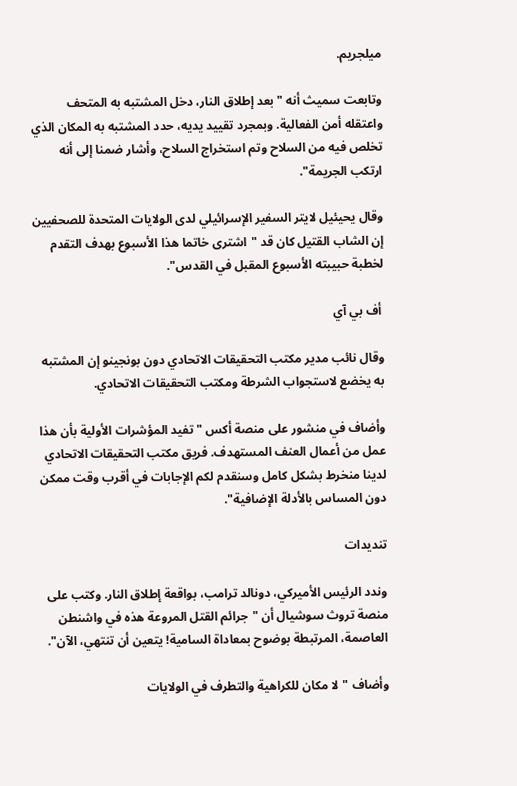ميلجريم.

وتابعت سميث أنه "بعد إطلاق النار، دخل المشتبه به المتحف واعتقله أمن الفعالية. وبمجرد تقييد يديه، حدد المشتبه به المكان الذي تخلص فيه من السلاح وتم استخراج السلاح، وأشار ضمنا إلى أنه ارتكب الجريمة".

وقال يحيئيل لايتر السفير الإسرائيلي لدى الولايات المتحدة للصحفيين إن الشاب القتيل كان قد "اشترى خاتما هذا الأسبوع بهدف التقدم لخطبة حبيبته الأسبوع المقبل في القدس".

 أف بي آي

وقال نائب مدير مكتب التحقيقات الاتحادي دون بونجينو إن المشتبه به يخضع لاستجواب الشرطة ومكتب التحقيقات الاتحادي.

وأضاف في منشور على منصة أكس "تفيد المؤشرات الأولية بأن هذا عمل من أعمال العنف المستهدف. فريق مكتب التحقيقات الاتحادي لدينا منخرط بشكل كامل وسنقدم لكم الإجابات في أقرب وقت ممكن دون المساس بالأدلة الإضافية".

تنديدات

وندد الرئيس الأميركي، دونالد ترامب، بواقعة إطلاق النار. وكتب على منصة تروث سوشيال أن "جرائم القتل المروعة هذه في واشنطن العاصمة، المرتبطة بوضوح بمعاداة السامية! يتعين أن تنتهي، الآن".

وأضاف "لا مكان للكراهية والتطرف في الولايات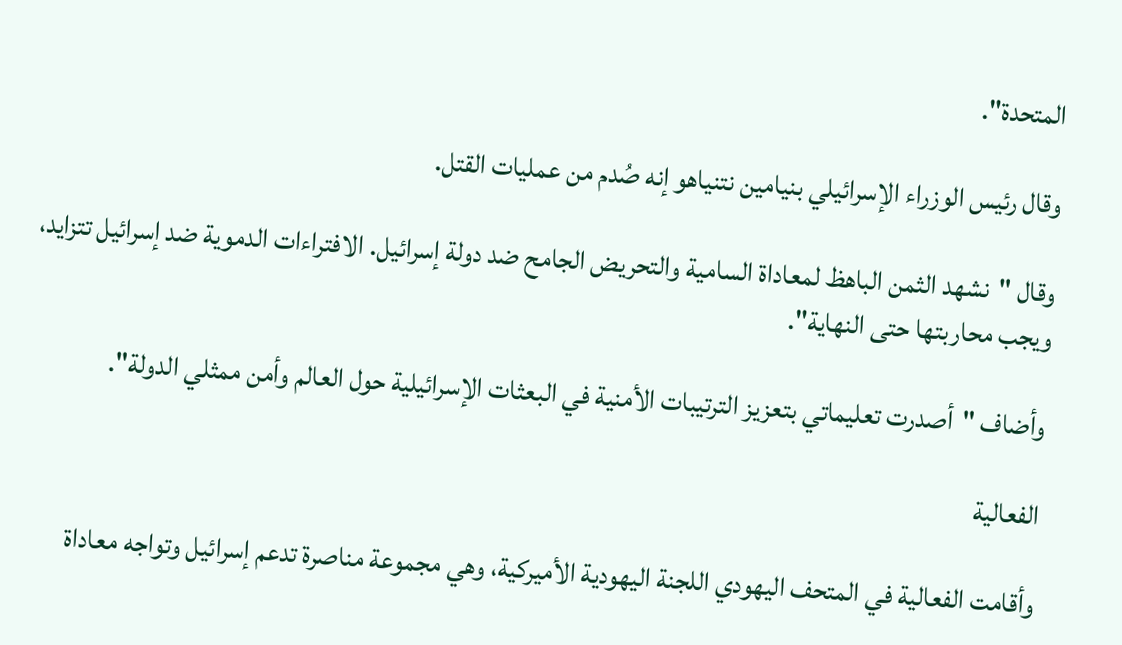المتحدة".

وقال رئيس الوزراء الإسرائيلي بنيامين نتنياهو إنه صُدم من عمليات القتل.

وقال "نشهد الثمن الباهظ لمعاداة السامية والتحريض الجامح ضد دولة إسرائيل. الافتراءات الدموية ضد إسرائيل تتزايد، ويجب محاربتها حتى النهاية".

وأضاف "أصدرت تعليماتي بتعزيز الترتيبات الأمنية في البعثات الإسرائيلية حول العالم وأمن ممثلي الدولة".

الفعالية

وأقامت الفعالية في المتحف اليهودي اللجنة اليهودية الأميركية، وهي مجموعة مناصرة تدعم إسرائيل وتواجه معاداة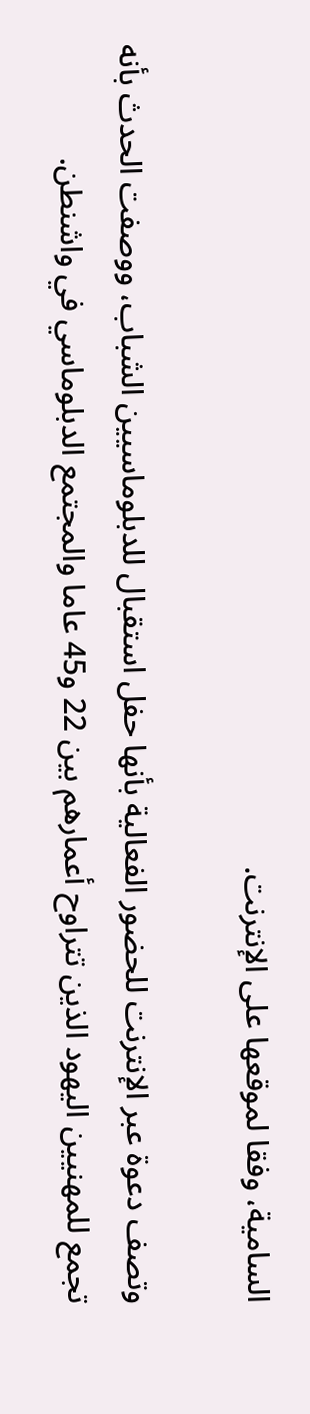السامية، وفقا لموقعها على الإنترنت.

وتصف دعوة عبر الإنترنت للحضور الفعالية بأنها حفل استقبال للدبلوماسيين الشباب، ووصفت الحدث بأنه تجمع للمهنيين اليهود الذين تتراوح أعمارهم بين 22 و45 عاما والمجتمع الدبلوماسي في واشنطن.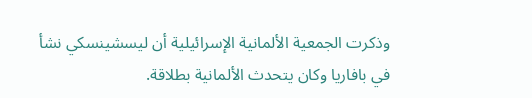وذكرت الجمعية الألمانية الإسرائيلية أن ليسشينسكي نشأ في بافاريا وكان يتحدث الألمانية بطلاقة.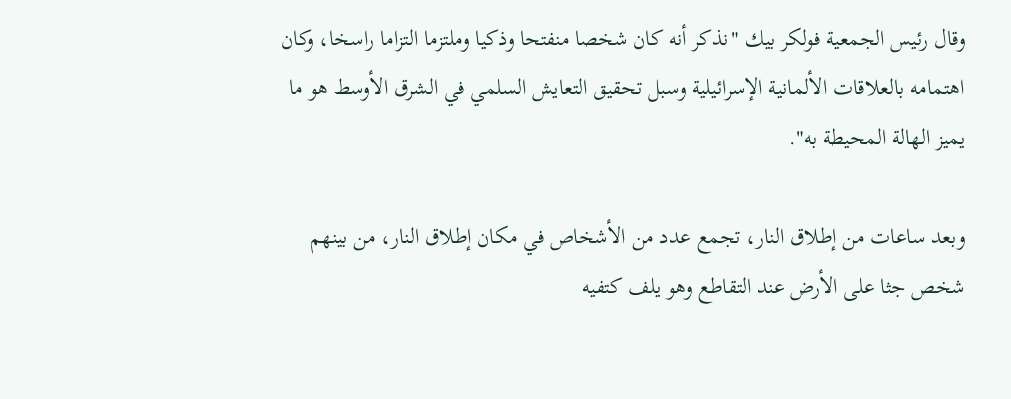وقال رئيس الجمعية فولكر بيك "نذكر أنه كان شخصا منفتحا وذكيا وملتزما التزاما راسخا، وكان اهتمامه بالعلاقات الألمانية الإسرائيلية وسبل تحقيق التعايش السلمي في الشرق الأوسط هو ما يميز الهالة المحيطة به".

وبعد ساعات من إطلاق النار، تجمع عدد من الأشخاص في مكان إطلاق النار، من بينهم شخص جثا على الأرض عند التقاطع وهو يلف كتفيه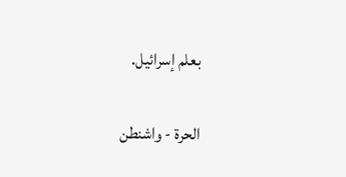بعلم إسرائيل.

الحرة - واشنطن